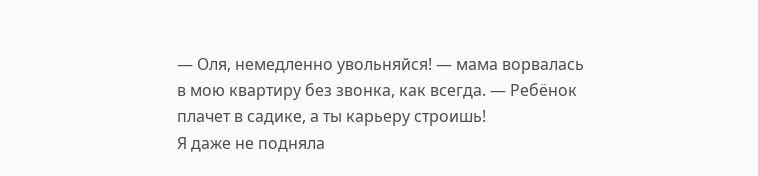— Оля, немедленно увольняйся! — мама ворвалась в мою квартиру без звонка, как всегда. — Ребёнок плачет в садике, а ты карьеру строишь!
Я даже не подняла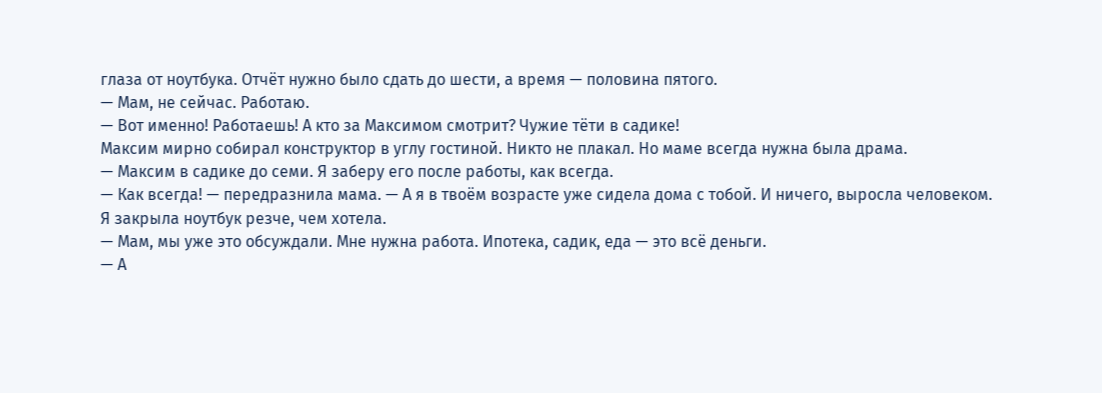глаза от ноутбука. Отчёт нужно было сдать до шести, а время — половина пятого.
— Мам, не сейчас. Работаю.
— Вот именно! Работаешь! А кто за Максимом смотрит? Чужие тёти в садике!
Максим мирно собирал конструктор в углу гостиной. Никто не плакал. Но маме всегда нужна была драма.
— Максим в садике до семи. Я заберу его после работы, как всегда.
— Как всегда! — передразнила мама. — А я в твоём возрасте уже сидела дома с тобой. И ничего, выросла человеком.
Я закрыла ноутбук резче, чем хотела.
— Мам, мы уже это обсуждали. Мне нужна работа. Ипотека, садик, еда — это всё деньги.
— А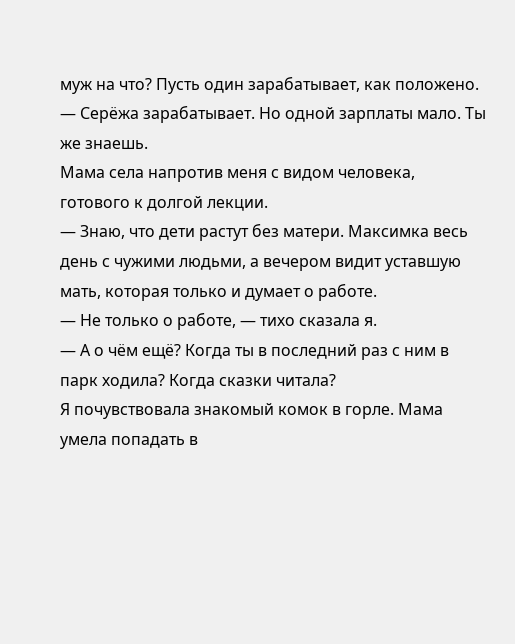муж на что? Пусть один зарабатывает, как положено.
— Серёжа зарабатывает. Но одной зарплаты мало. Ты же знаешь.
Мама села напротив меня с видом человека, готового к долгой лекции.
— Знаю, что дети растут без матери. Максимка весь день с чужими людьми, а вечером видит уставшую мать, которая только и думает о работе.
— Не только о работе, — тихо сказала я.
— А о чём ещё? Когда ты в последний раз с ним в парк ходила? Когда сказки читала?
Я почувствовала знакомый комок в горле. Мама умела попадать в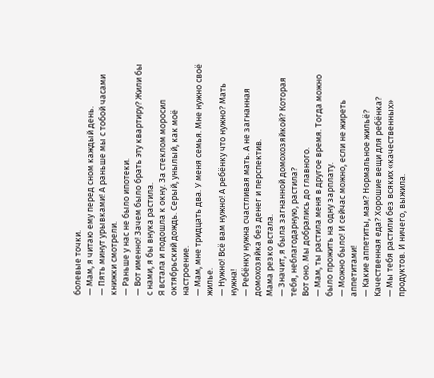болевые точки.
— Мам, я читаю ему перед сном каждый день.
— Пять минут урывками! А раньше мы с тобой часами книжки смотрели.
— Раньше у нас не было ипотеки.
— Вот именно! Зачем было брать эту квартиру? Жили бы с нами, я бы внука растила.
Я встала и подошла к окну. За стеклом моросил октябрьский дождь. Серый, унылый, как моё настроение.
— Мам, мне тридцать два. У меня семья. Мне нужно своё жилье.
— Нужно! Всё вам нужно! А ребёнку что нужно? Мать нужна!
— Ребёнку нужна счастливая мать. А не загнанная домохозяйка без денег и перспектив.
Мама резко встала.
— Значит, я была загнанной домохозяйкой? Которая тебя, неблагодарную, растила?
Вот оно. Мы добрались до главного.
— Мам, ты растила меня в другое время. Тогда можно было прожить на одну зарплату.
— Можно было! И сейчас можно, если не жиреть аппетитами!
— Какие аппетиты, мам? Нормальное жильё? Качественная еда? Хорошие вещи для ребёнка?
— Мы тебя растили без всяких «качественных» продуктов. И ничего, выжила.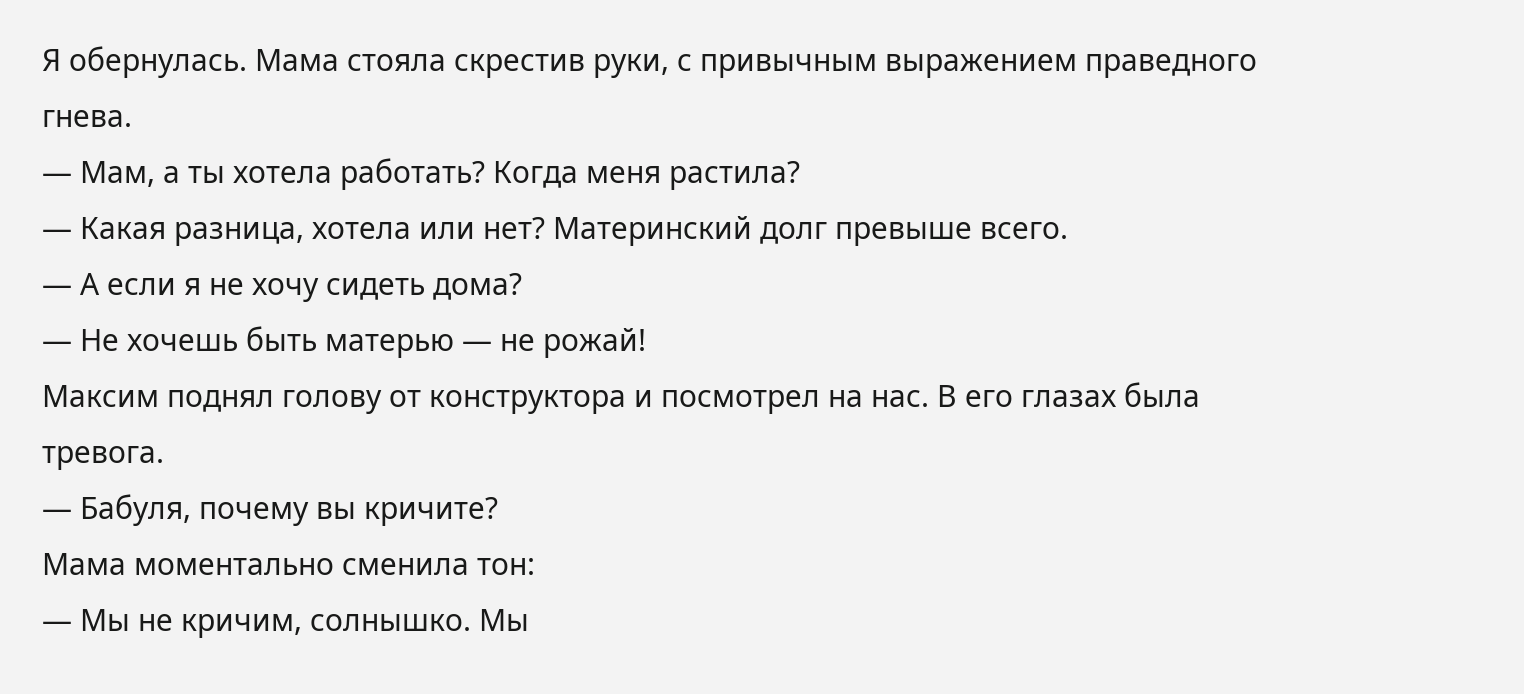Я обернулась. Мама стояла скрестив руки, с привычным выражением праведного гнева.
— Мам, а ты хотела работать? Когда меня растила?
— Какая разница, хотела или нет? Материнский долг превыше всего.
— А если я не хочу сидеть дома?
— Не хочешь быть матерью — не рожай!
Максим поднял голову от конструктора и посмотрел на нас. В его глазах была тревога.
— Бабуля, почему вы кричите?
Мама моментально сменила тон:
— Мы не кричим, солнышко. Мы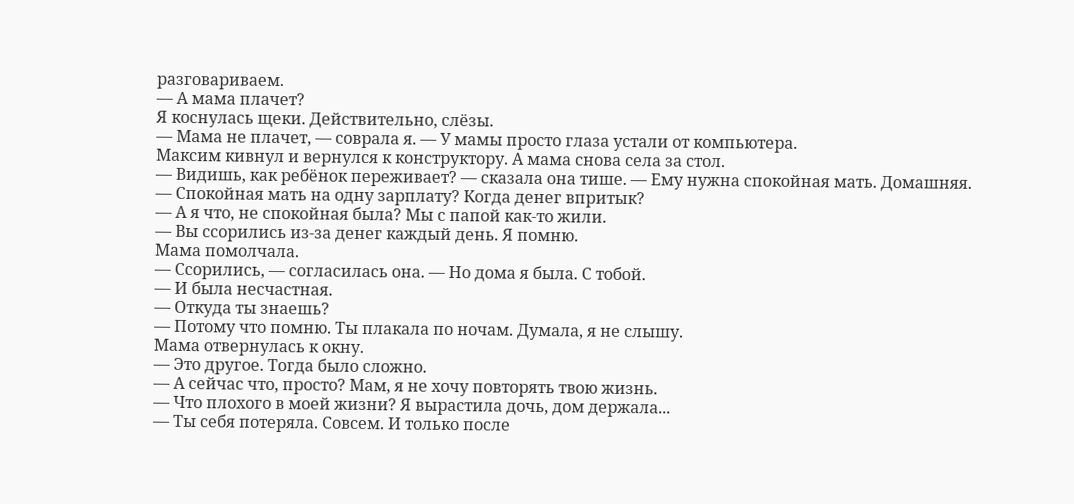разговариваем.
— А мама плачет?
Я коснулась щеки. Действительно, слёзы.
— Мама не плачет, — соврала я. — У мамы просто глаза устали от компьютера.
Максим кивнул и вернулся к конструктору. А мама снова села за стол.
— Видишь, как ребёнок переживает? — сказала она тише. — Ему нужна спокойная мать. Домашняя.
— Спокойная мать на одну зарплату? Когда денег впритык?
— А я что, не спокойная была? Мы с папой как-то жили.
— Вы ссорились из-за денег каждый день. Я помню.
Мама помолчала.
— Ссорились, — согласилась она. — Но дома я была. С тобой.
— И была несчастная.
— Откуда ты знаешь?
— Потому что помню. Ты плакала по ночам. Думала, я не слышу.
Мама отвернулась к окну.
— Это другое. Тогда было сложно.
— А сейчас что, просто? Мам, я не хочу повторять твою жизнь.
— Что плохого в моей жизни? Я вырастила дочь, дом держала...
— Ты себя потеряла. Совсем. И только после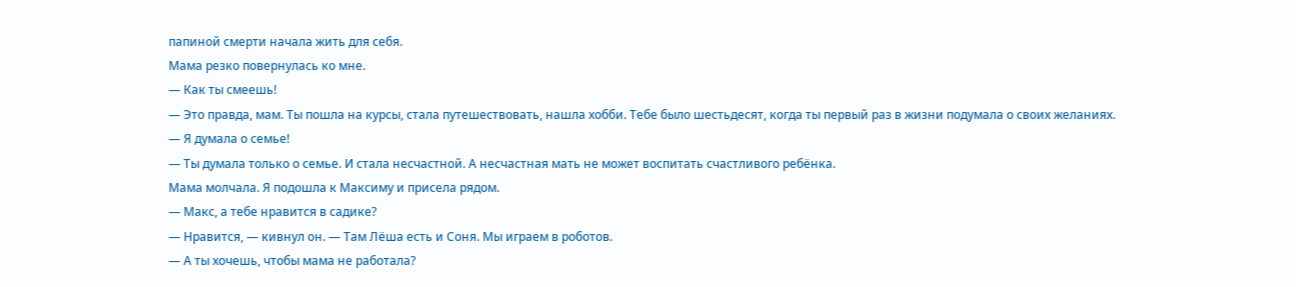папиной смерти начала жить для себя.
Мама резко повернулась ко мне.
— Как ты смеешь!
— Это правда, мам. Ты пошла на курсы, стала путешествовать, нашла хобби. Тебе было шестьдесят, когда ты первый раз в жизни подумала о своих желаниях.
— Я думала о семье!
— Ты думала только о семье. И стала несчастной. А несчастная мать не может воспитать счастливого ребёнка.
Мама молчала. Я подошла к Максиму и присела рядом.
— Макс, а тебе нравится в садике?
— Нравится, — кивнул он. — Там Лёша есть и Соня. Мы играем в роботов.
— А ты хочешь, чтобы мама не работала?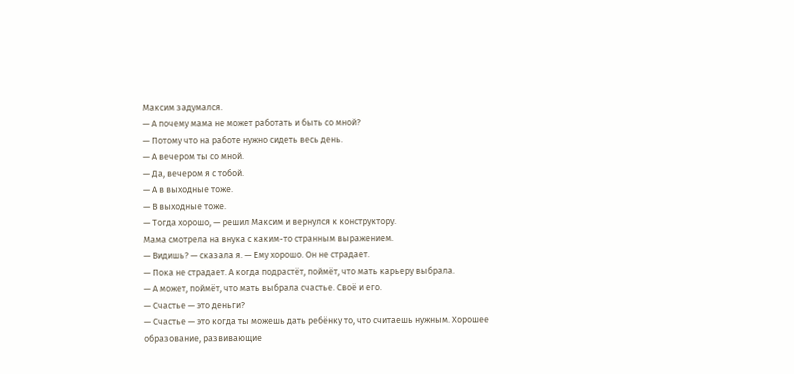Максим задумался.
— А почему мама не может работать и быть со мной?
— Потому что на работе нужно сидеть весь день.
— А вечером ты со мной.
— Да, вечером я с тобой.
— А в выходные тоже.
— В выходные тоже.
— Тогда хорошо, — решил Максим и вернулся к конструктору.
Мама смотрела на внука с каким-то странным выражением.
— Видишь? — сказала я. — Ему хорошо. Он не страдает.
— Пока не страдает. А когда подрастёт, поймёт, что мать карьеру выбрала.
— А может, поймёт, что мать выбрала счастье. Своё и его.
— Счастье — это деньги?
— Счастье — это когда ты можешь дать ребёнку то, что считаешь нужным. Хорошее образование, развивающие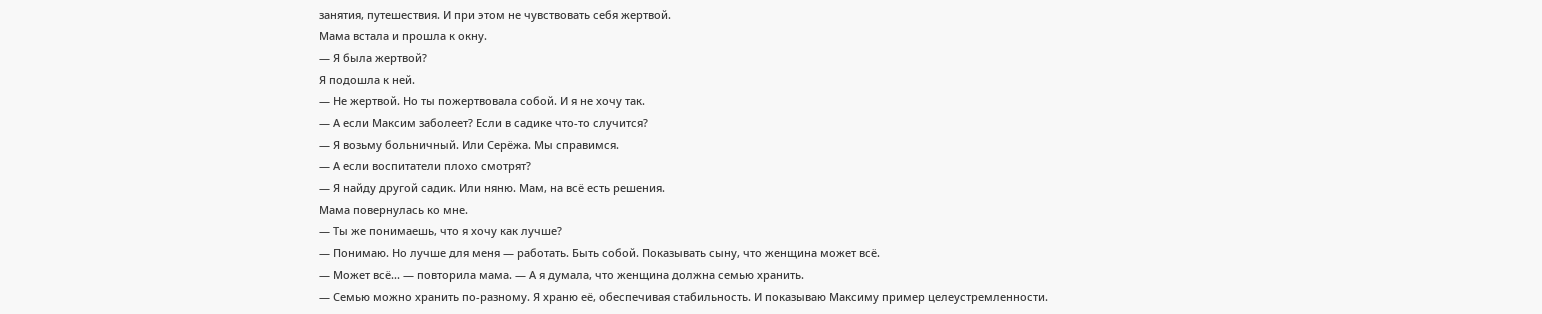занятия, путешествия. И при этом не чувствовать себя жертвой.
Мама встала и прошла к окну.
— Я была жертвой?
Я подошла к ней.
— Не жертвой. Но ты пожертвовала собой. И я не хочу так.
— А если Максим заболеет? Если в садике что-то случится?
— Я возьму больничный. Или Серёжа. Мы справимся.
— А если воспитатели плохо смотрят?
— Я найду другой садик. Или няню. Мам, на всё есть решения.
Мама повернулась ко мне.
— Ты же понимаешь, что я хочу как лучше?
— Понимаю. Но лучше для меня — работать. Быть собой. Показывать сыну, что женщина может всё.
— Может всё... — повторила мама. — А я думала, что женщина должна семью хранить.
— Семью можно хранить по-разному. Я храню её, обеспечивая стабильность. И показываю Максиму пример целеустремленности.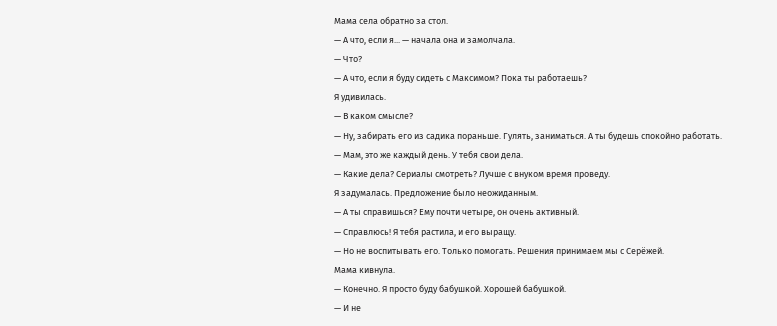Мама села обратно за стол.
— А что, если я... — начала она и замолчала.
— Что?
— А что, если я буду сидеть с Максимом? Пока ты работаешь?
Я удивилась.
— В каком смысле?
— Ну, забирать его из садика пораньше. Гулять, заниматься. А ты будешь спокойно работать.
— Мам, это же каждый день. У тебя свои дела.
— Какие дела? Сериалы смотреть? Лучше с внуком время проведу.
Я задумалась. Предложение было неожиданным.
— А ты справишься? Ему почти четыре, он очень активный.
— Справлюсь! Я тебя растила, и его выращу.
— Но не воспитывать его. Только помогать. Решения принимаем мы с Серёжей.
Мама кивнула.
— Конечно. Я просто буду бабушкой. Хорошей бабушкой.
— И не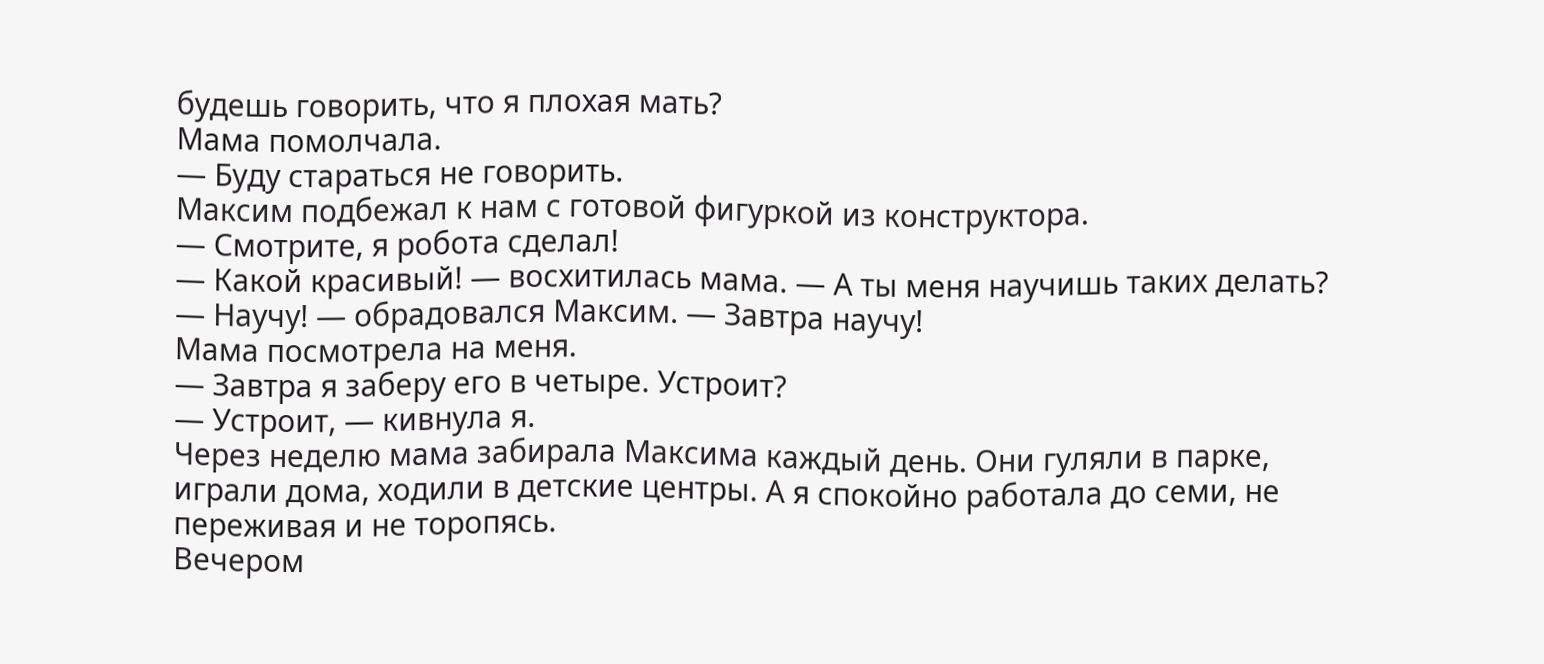будешь говорить, что я плохая мать?
Мама помолчала.
— Буду стараться не говорить.
Максим подбежал к нам с готовой фигуркой из конструктора.
— Смотрите, я робота сделал!
— Какой красивый! — восхитилась мама. — А ты меня научишь таких делать?
— Научу! — обрадовался Максим. — Завтра научу!
Мама посмотрела на меня.
— Завтра я заберу его в четыре. Устроит?
— Устроит, — кивнула я.
Через неделю мама забирала Максима каждый день. Они гуляли в парке, играли дома, ходили в детские центры. А я спокойно работала до семи, не переживая и не торопясь.
Вечером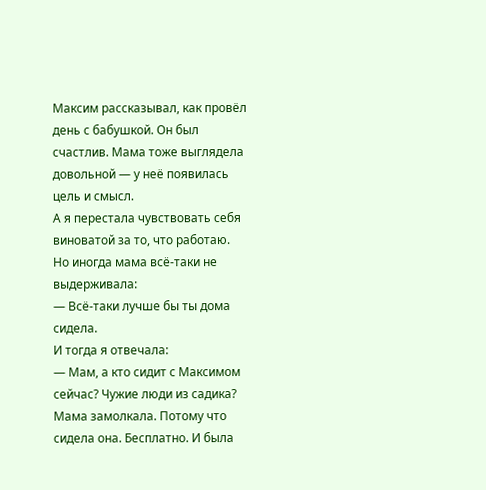Максим рассказывал, как провёл день с бабушкой. Он был счастлив. Мама тоже выглядела довольной — у неё появилась цель и смысл.
А я перестала чувствовать себя виноватой за то, что работаю.
Но иногда мама всё-таки не выдерживала:
— Всё-таки лучше бы ты дома сидела.
И тогда я отвечала:
— Мам, а кто сидит с Максимом сейчас? Чужие люди из садика?
Мама замолкала. Потому что сидела она. Бесплатно. И была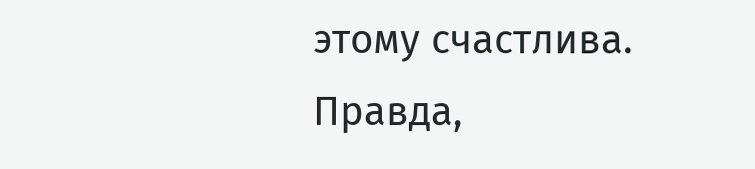этому счастлива.
Правда,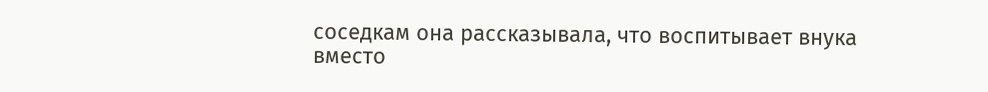соседкам она рассказывала, что воспитывает внука вместо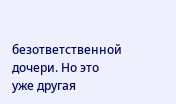безответственной дочери. Но это уже другая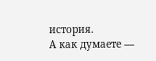история.
А как думаете —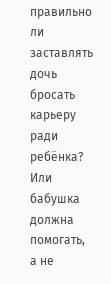правильно ли заставлять дочь бросать карьеру ради ребёнка? Или бабушка должна помогать, а не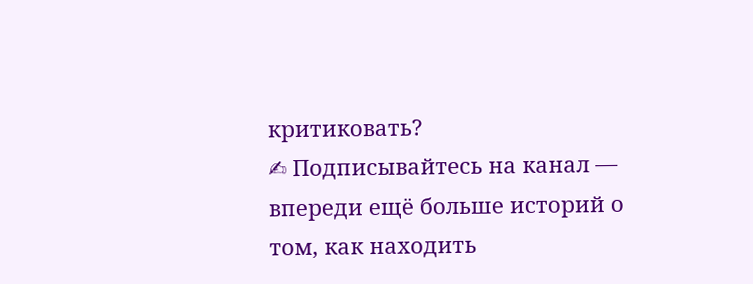критиковать?
✍ Подписывайтесь на канал — впереди ещё больше историй о том, как находить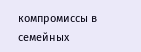компромиссы в семейных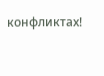конфликтах!